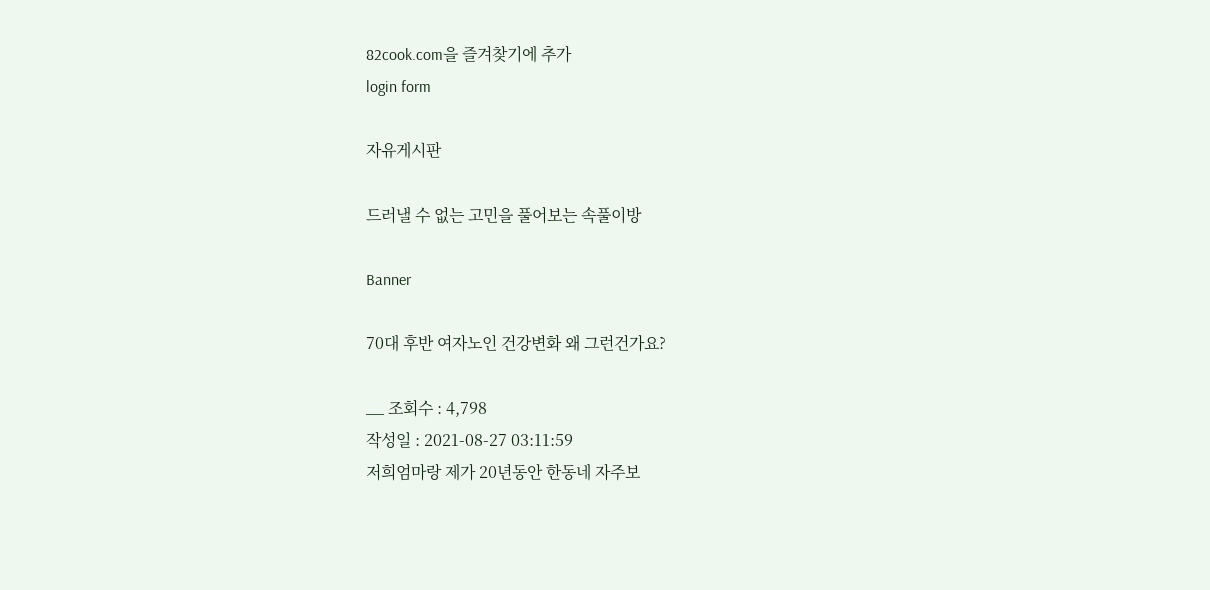82cook.com을 즐겨찾기에 추가
login form

자유게시판

드러낼 수 없는 고민을 풀어보는 속풀이방

Banner

70대 후반 여자노인 건강변화 왜 그런건가요?

__ 조회수 : 4,798
작성일 : 2021-08-27 03:11:59
저희엄마랑 제가 20년동안 한동네 자주보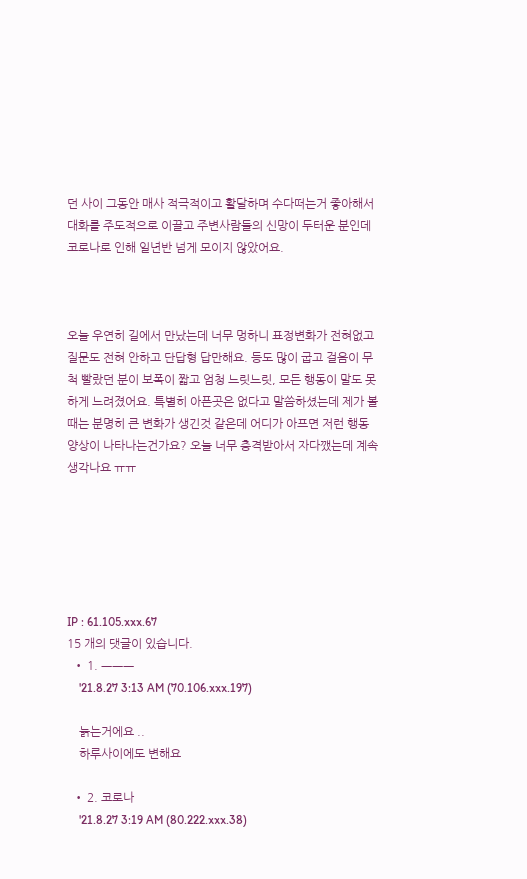던 사이 그동안 매사 적극적이고 활달하며 수다떠는거 좋아해서 대화를 주도적으로 이끌고 주변사람들의 신망이 두터운 분인데 코로나로 인해 일년반 넘게 모이지 않았어요.



오늘 우연히 길에서 만났는데 너무 멍하니 표정변화가 전혀없고 질문도 전혀 안하고 단답형 답만해요. 등도 많이 굽고 걸음이 무척 빨랐던 분이 보폭이 짧고 엄청 느릿느릿, 모든 행동이 말도 못하게 느려졌어요. 특별히 아픈곳은 없다고 말씀하셨는데 제가 볼 때는 분명히 큰 변화가 생긴것 같은데 어디가 아프면 저런 행동양상이 나타나는건가요? 오늘 너무 충격받아서 자다깼는데 계속 생각나요 ㅠㅠ






IP : 61.105.xxx.67
15 개의 댓글이 있습니다.
  • 1. ㅡㅡㅡ
    '21.8.27 3:13 AM (70.106.xxx.197)

    늙는거에요 ..
    하루사이에도 변해요

  • 2. 코로나
    '21.8.27 3:19 AM (80.222.xxx.38)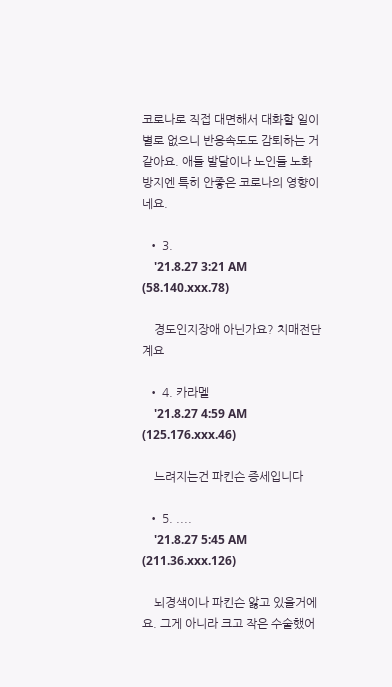코로나로 직접 대면해서 대화할 일이 별로 없으니 반응속도도 감퇴하는 거 같아요. 애들 발달이나 노인들 노화방지엔 특히 안좋은 코로나의 영향이네요.

  • 3.
    '21.8.27 3:21 AM (58.140.xxx.78)

    경도인지장애 아닌가요? 치매전단계요

  • 4. 카라멜
    '21.8.27 4:59 AM (125.176.xxx.46)

    느려지는건 파킨슨 증세입니다

  • 5. ....
    '21.8.27 5:45 AM (211.36.xxx.126)

    뇌경색이나 파킨슨 앓고 있을거에요. 그게 아니라 크고 작은 수술했어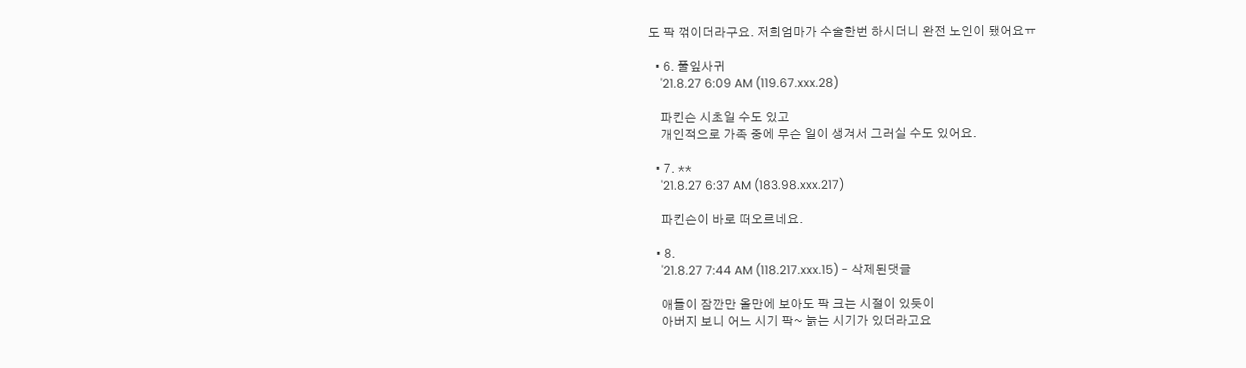도 팍 꺾이더라구요. 저희엄마가 수술한번 하시더니 완전 노인이 됐어요ㅠ

  • 6. 풀잎사귀
    '21.8.27 6:09 AM (119.67.xxx.28)

    파킨슨 시초일 수도 있고
    개인적으로 가족 중에 무슨 일이 생겨서 그러실 수도 있어요.

  • 7. **
    '21.8.27 6:37 AM (183.98.xxx.217)

    파킨슨이 바로 떠오르네요.

  • 8.
    '21.8.27 7:44 AM (118.217.xxx.15) - 삭제된댓글

    애들이 잠깐만 올만에 보아도 팍 크는 시절이 있듯이
    아버지 보니 어느 시기 팍~ 늙는 시기가 있더라고요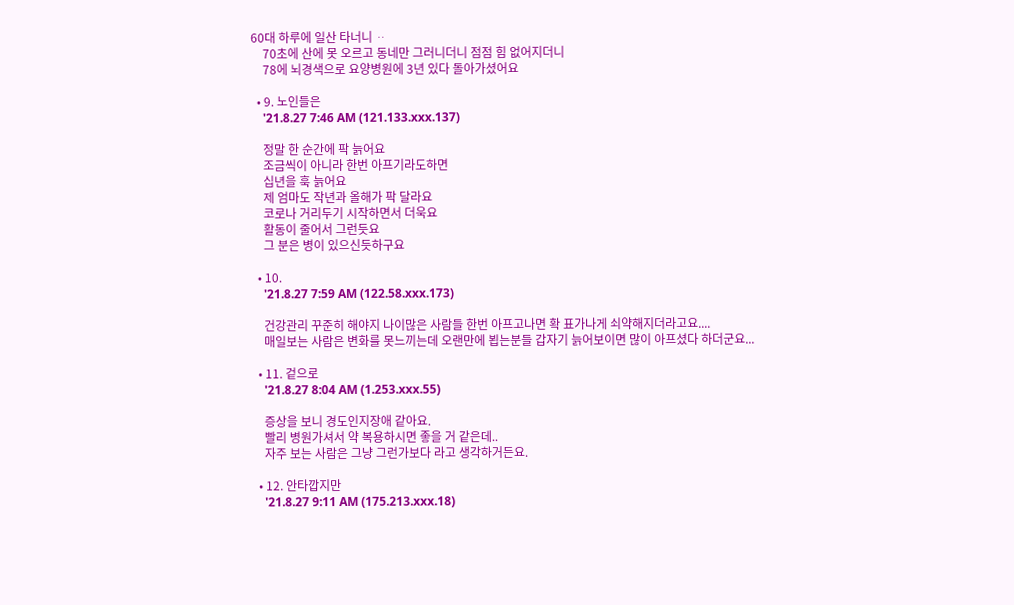60대 하루에 일산 타너니 ᆢ
    70초에 산에 못 오르고 동네만 그러니더니 점점 힘 없어지더니
    78에 뇌경색으로 요양병원에 3년 있다 돌아가셨어요

  • 9. 노인들은
    '21.8.27 7:46 AM (121.133.xxx.137)

    정말 한 순간에 팍 늙어요
    조금씩이 아니라 한번 아프기라도하면
    십년을 훅 늙어요
    제 엄마도 작년과 올해가 팍 달라요
    코로나 거리두기 시작하면서 더욱요
    활동이 줄어서 그런듯요
    그 분은 병이 있으신듯하구요

  • 10.
    '21.8.27 7:59 AM (122.58.xxx.173)

    건강관리 꾸준히 해야지 나이많은 사람들 한번 아프고나면 확 표가나게 쇠약해지더라고요....
    매일보는 사람은 변화를 못느끼는데 오랜만에 뵙는분들 갑자기 늙어보이면 많이 아프셨다 하더군요...

  • 11. 겉으로
    '21.8.27 8:04 AM (1.253.xxx.55)

    증상을 보니 경도인지장애 같아요.
    빨리 병원가셔서 약 복용하시면 좋을 거 같은데..
    자주 보는 사람은 그냥 그런가보다 라고 생각하거든요.

  • 12. 안타깝지만
    '21.8.27 9:11 AM (175.213.xxx.18)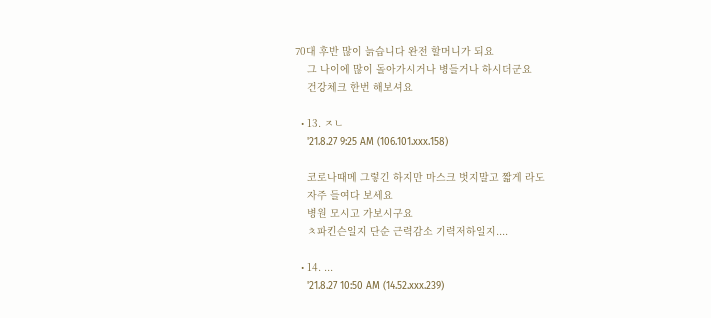70대 후반 많이 늙습니다 완전 할머니가 되요
    그 나이에 많이 돌아가시거나 병들거나 하시더군요
    건강체크 한번 해보셔요

  • 13. ㅈㄴ
    '21.8.27 9:25 AM (106.101.xxx.158)

    코로나때메 그렇긴 하지만 마스크 벗지말고 짧게 라도
    자주 들여다 보세요
    병원 모시고 가보시구요
    ㅊ파킨슨일지 단순 근력감소 기력저하일지....

  • 14. ...
    '21.8.27 10:50 AM (14.52.xxx.239)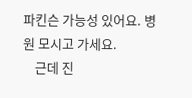파킨슨 가능성 있어요. 병원 모시고 가세요.
    근데 진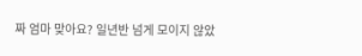짜 엄마 맞아요? 일년반 넘게 모이지 않았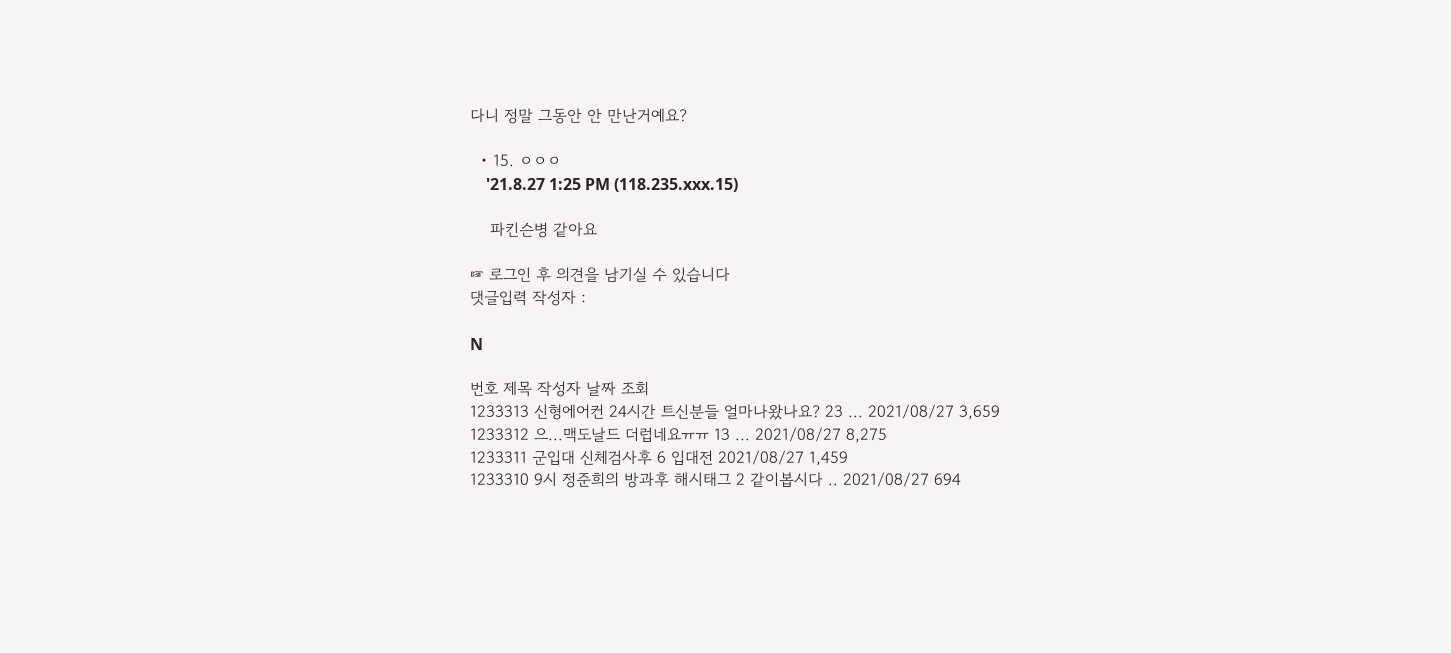다니 정말 그동안 안 만난거예요?

  • 15. ㅇㅇㅇ
    '21.8.27 1:25 PM (118.235.xxx.15)

    파킨슨병 같아요

☞ 로그인 후 의견을 남기실 수 있습니다
댓글입력 작성자 :

N

번호 제목 작성자 날짜 조회
1233313 신형에어컨 24시간 트신분들 얼마나왔나요? 23 ... 2021/08/27 3,659
1233312 으...맥도날드 더럽네요ㅠㅠ 13 ... 2021/08/27 8,275
1233311 군입대 신체검사후 6 입대전 2021/08/27 1,459
1233310 9시 정준희의 방과후 해시태그 2 같이봅시다 .. 2021/08/27 694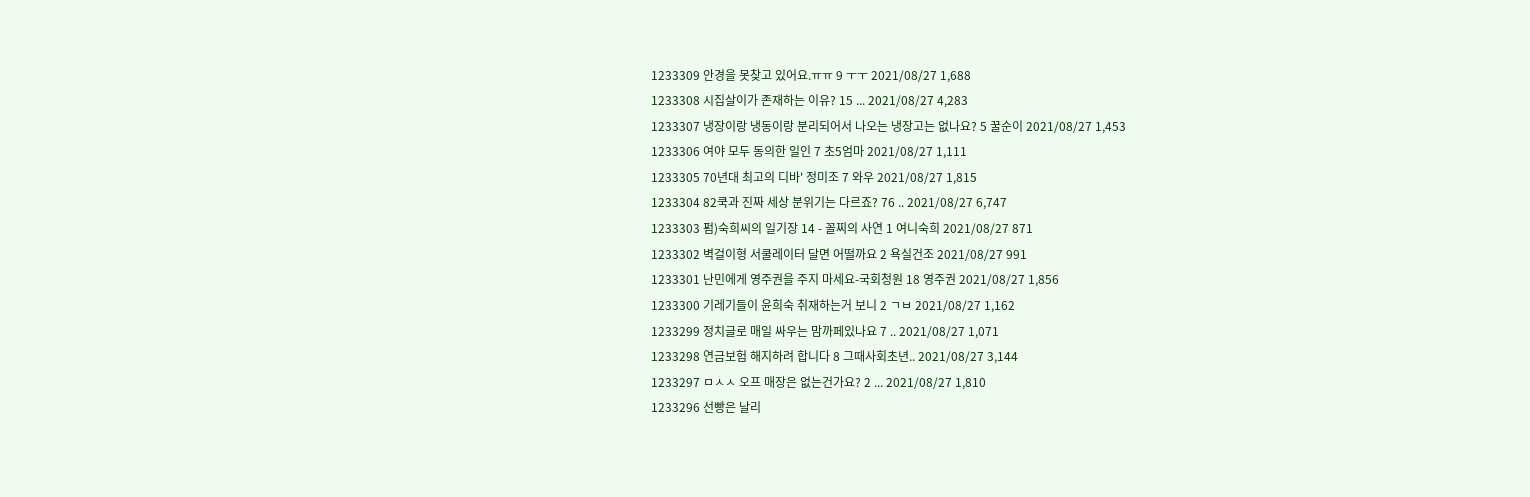1233309 안경을 못찾고 있어요.ㅠㅠ 9 ㅜㅜ 2021/08/27 1,688
1233308 시집살이가 존재하는 이유? 15 ... 2021/08/27 4,283
1233307 냉장이랑 냉동이랑 분리되어서 나오는 냉장고는 없나요? 5 꿀순이 2021/08/27 1,453
1233306 여야 모두 동의한 일인 7 초5엄마 2021/08/27 1,111
1233305 70년대 최고의 디바' 정미조 7 와우 2021/08/27 1,815
1233304 82쿡과 진짜 세상 분위기는 다르죠? 76 .. 2021/08/27 6,747
1233303 펌)숙희씨의 일기장 14 - 꼴찌의 사연 1 여니숙희 2021/08/27 871
1233302 벽걸이형 서쿨레이터 달면 어떨까요 2 욕실건조 2021/08/27 991
1233301 난민에게 영주권을 주지 마세요-국회청원 18 영주권 2021/08/27 1,856
1233300 기레기들이 윤희숙 취재하는거 보니 2 ㄱㅂ 2021/08/27 1,162
1233299 정치글로 매일 싸우는 맘까페있나요 7 .. 2021/08/27 1,071
1233298 연금보험 해지하려 합니다 8 그때사회초년.. 2021/08/27 3,144
1233297 ㅁㅅㅅ 오프 매장은 없는건가요? 2 ... 2021/08/27 1,810
1233296 선빵은 날리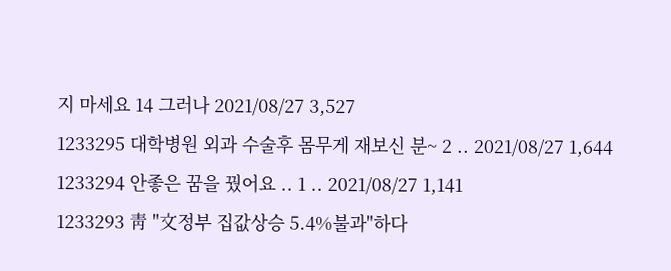지 마세요 14 그러나 2021/08/27 3,527
1233295 대학병원 외과 수술후 몸무게 재보신 분~ 2 .. 2021/08/27 1,644
1233294 안좋은 꿈을 꿨어요 .. 1 .. 2021/08/27 1,141
1233293 靑 "文정부 집값상승 5.4%불과"하다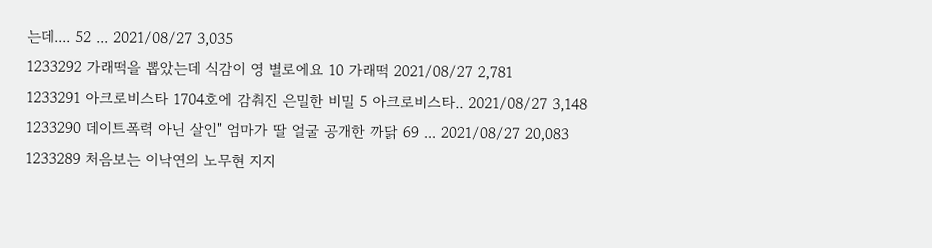는데.... 52 ... 2021/08/27 3,035
1233292 가래떡을 뽑았는데 식감이 영 별로에요 10 가래떡 2021/08/27 2,781
1233291 아크로비스타 1704호에 감춰진 은밀한 비밀 5 아크로비스타.. 2021/08/27 3,148
1233290 데이트폭력 아닌 살인" 엄마가 딸 얼굴 공개한 까닭 69 ... 2021/08/27 20,083
1233289 처음보는 이낙연의 노무현 지지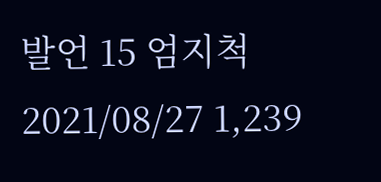발언 15 엄지척 2021/08/27 1,239